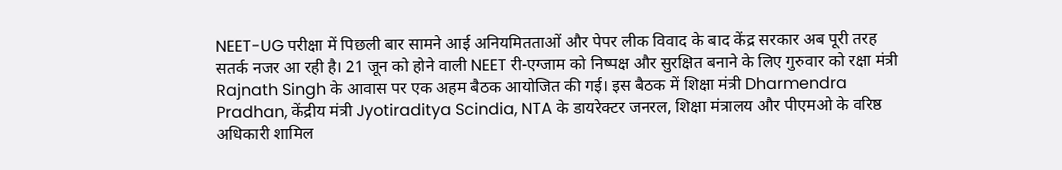NEET-UG परीक्षा में पिछली बार सामने आई अनियमितताओं और पेपर लीक विवाद के बाद केंद्र सरकार अब पूरी तरह सतर्क नजर आ रही है। 21 जून को होने वाली NEET री-एग्जाम को निष्पक्ष और सुरक्षित बनाने के लिए गुरुवार को रक्षा मंत्री Rajnath Singh के आवास पर एक अहम बैठक आयोजित की गई। इस बैठक में शिक्षा मंत्री Dharmendra Pradhan, केंद्रीय मंत्री Jyotiraditya Scindia, NTA के डायरेक्टर जनरल, शिक्षा मंत्रालय और पीएमओ के वरिष्ठ अधिकारी शामिल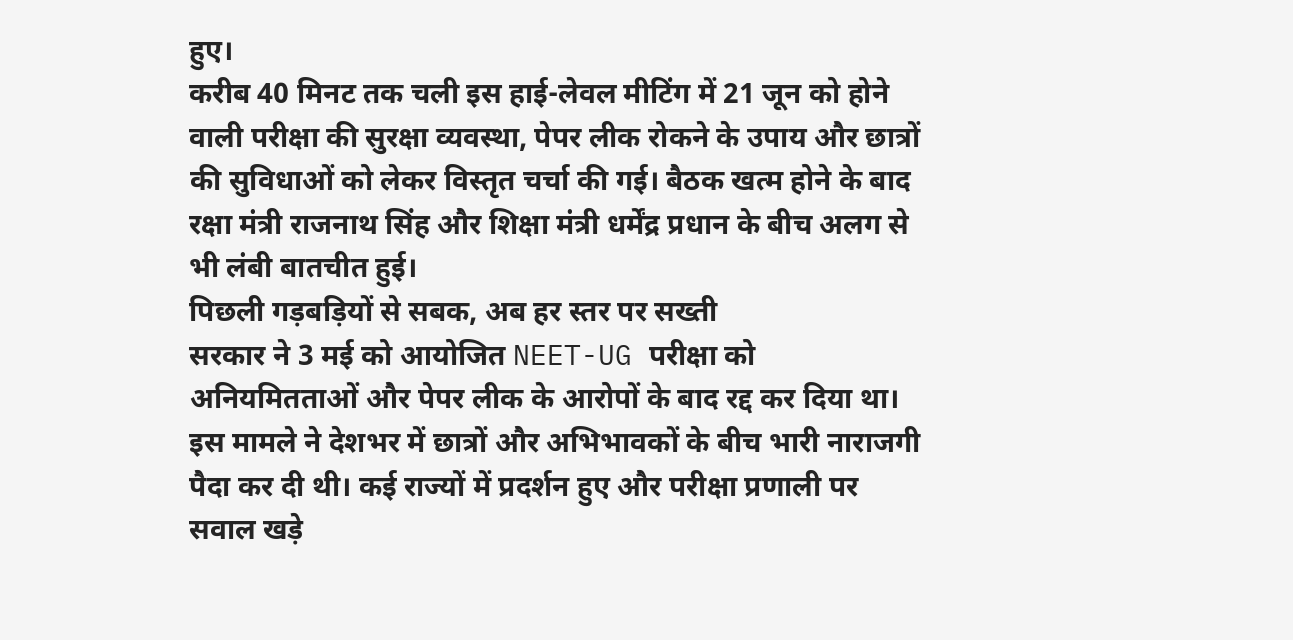हुए।
करीब 40 मिनट तक चली इस हाई-लेवल मीटिंग में 21 जून को होने वाली परीक्षा की सुरक्षा व्यवस्था, पेपर लीक रोकने के उपाय और छात्रों की सुविधाओं को लेकर विस्तृत चर्चा की गई। बैठक खत्म होने के बाद रक्षा मंत्री राजनाथ सिंह और शिक्षा मंत्री धर्मेंद्र प्रधान के बीच अलग से भी लंबी बातचीत हुई।
पिछली गड़बड़ियों से सबक, अब हर स्तर पर सख्ती
सरकार ने 3 मई को आयोजित NEET-UG परीक्षा को अनियमितताओं और पेपर लीक के आरोपों के बाद रद्द कर दिया था। इस मामले ने देशभर में छात्रों और अभिभावकों के बीच भारी नाराजगी पैदा कर दी थी। कई राज्यों में प्रदर्शन हुए और परीक्षा प्रणाली पर सवाल खड़े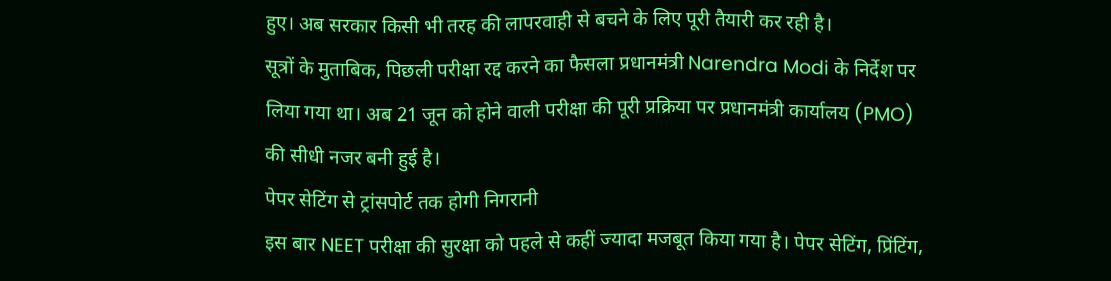हुए। अब सरकार किसी भी तरह की लापरवाही से बचने के लिए पूरी तैयारी कर रही है।
सूत्रों के मुताबिक, पिछली परीक्षा रद्द करने का फैसला प्रधानमंत्री Narendra Modi के निर्देश पर लिया गया था। अब 21 जून को होने वाली परीक्षा की पूरी प्रक्रिया पर प्रधानमंत्री कार्यालय (PMO) की सीधी नजर बनी हुई है।
पेपर सेटिंग से ट्रांसपोर्ट तक होगी निगरानी
इस बार NEET परीक्षा की सुरक्षा को पहले से कहीं ज्यादा मजबूत किया गया है। पेपर सेटिंग, प्रिंटिंग,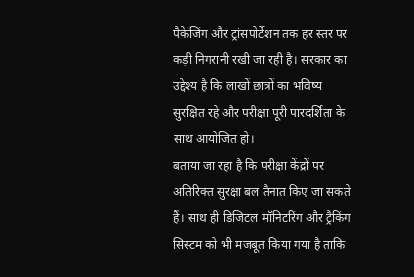पैकेजिंग और ट्रांसपोर्टेशन तक हर स्तर पर कड़ी निगरानी रखी जा रही है। सरकार का उद्देश्य है कि लाखों छात्रों का भविष्य सुरक्षित रहे और परीक्षा पूरी पारदर्शिता के साथ आयोजित हो।
बताया जा रहा है कि परीक्षा केंद्रों पर अतिरिक्त सुरक्षा बल तैनात किए जा सकते हैं। साथ ही डिजिटल मॉनिटरिंग और ट्रैकिंग सिस्टम को भी मजबूत किया गया है ताकि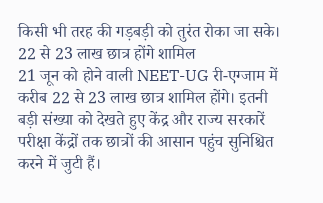किसी भी तरह की गड़बड़ी को तुरंत रोका जा सके।
22 से 23 लाख छात्र होंगे शामिल
21 जून को होने वाली NEET-UG री-एग्जाम में करीब 22 से 23 लाख छात्र शामिल होंगे। इतनी बड़ी संख्या को देखते हुए केंद्र और राज्य सरकारें परीक्षा केंद्रों तक छात्रों की आसान पहुंच सुनिश्चित करने में जुटी हैं।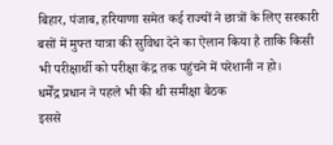बिहार, पंजाब, हरियाणा समेत कई राज्यों ने छात्रों के लिए सरकारी बसों में मुफ्त यात्रा की सुविधा देने का ऐलान किया है ताकि किसी भी परीक्षार्थी को परीक्षा केंद्र तक पहुंचने में परेशानी न हो।
धर्मेंद्र प्रधान ने पहले भी की थी समीक्षा बैठक
इससे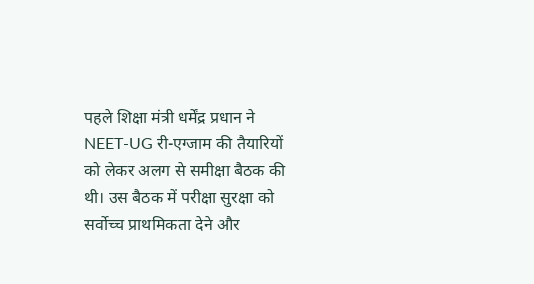पहले शिक्षा मंत्री धर्मेंद्र प्रधान ने NEET-UG री-एग्जाम की तैयारियों को लेकर अलग से समीक्षा बैठक की थी। उस बैठक में परीक्षा सुरक्षा को सर्वोच्च प्राथमिकता देने और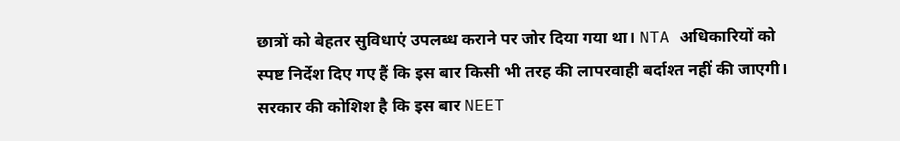छात्रों को बेहतर सुविधाएं उपलब्ध कराने पर जोर दिया गया था। NTA अधिकारियों को स्पष्ट निर्देश दिए गए हैं कि इस बार किसी भी तरह की लापरवाही बर्दाश्त नहीं की जाएगी।
सरकार की कोशिश है कि इस बार NEET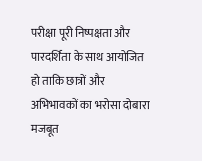परीक्षा पूरी निष्पक्षता और पारदर्शिता के साथ आयोजित हो ताकि छात्रों और अभिभावकों का भरोसा दोबारा मजबूत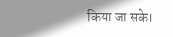किया जा सके।